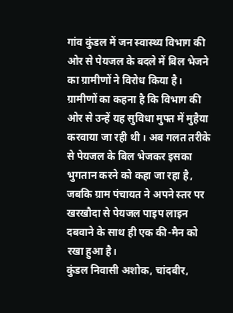गांव कुंडल में जन स्वास्थ्य विभाग की ओर से पेयजल के बदले में बिल भेजने का ग्रामीणों ने विरोध किया है। ग्रामीणों का कहना है कि विभाग की ओर से उन्हें यह सुविधा मुफ्त में मुहैया करवाया जा रही थी। अब गलत तरीके से पेयजल के बिल भेजकर इसका भुगतान करने को कहा जा रहा है, जबकि ग्राम पंचायत ने अपने स्तर पर खरखौदा से पेयजल पाइप लाइन दबवाने के साथ ही एक की-मैन को रखा हुआ है।
कुंडल निवासी अशोक, चांदबीर,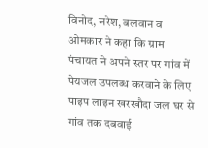विनोद, नरेश, बलवान व ओमकार ने कहा कि ग्राम पंचायत ने अपने स्तर पर गांव में पेयजल उपलब्ध करवाने के लिए पाइप लाइन खरखौदा जल घर से गांव तक दबवाई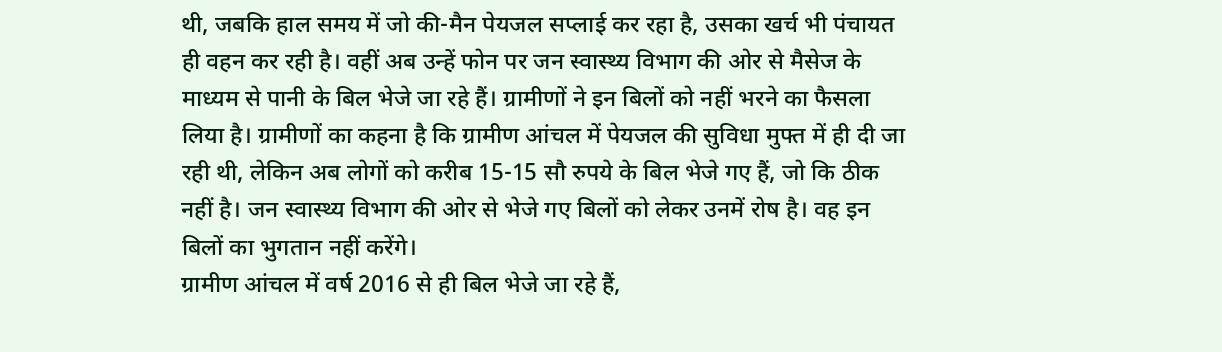थी, जबकि हाल समय में जो की-मैन पेयजल सप्लाई कर रहा है, उसका खर्च भी पंचायत ही वहन कर रही है। वहीं अब उन्हें फोन पर जन स्वास्थ्य विभाग की ओर से मैसेज के माध्यम से पानी के बिल भेजे जा रहे हैं। ग्रामीणों ने इन बिलों को नहीं भरने का फैसला लिया है। ग्रामीणों का कहना है कि ग्रामीण आंचल में पेयजल की सुविधा मुफ्त में ही दी जा रही थी, लेकिन अब लोगों को करीब 15-15 सौ रुपये के बिल भेजे गए हैं, जो कि ठीक नहीं है। जन स्वास्थ्य विभाग की ओर से भेजे गए बिलों को लेकर उनमें रोष है। वह इन बिलों का भुगतान नहीं करेंगे।
ग्रामीण आंचल में वर्ष 2016 से ही बिल भेजे जा रहे हैं,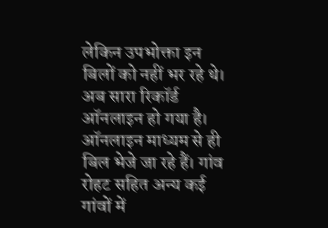लेकिन उपभोक्ता इन बिलों को नहीं भर रहे थे। अब सारा रिकॉर्ड ऑनलाइन हो गया है। ऑनलाइन माध्यम से ही बिल भेजे जा रहे हैं। गांव रोहट सहित अन्य कई गांवों में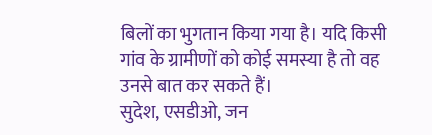बिलों का भुगतान किया गया है। यदि किसी गांव के ग्रामीणों को कोई समस्या है तो वह उनसे बात कर सकते हैं।
सुदेश, एसडीओ, जन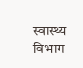स्वास्थ्य विभाग